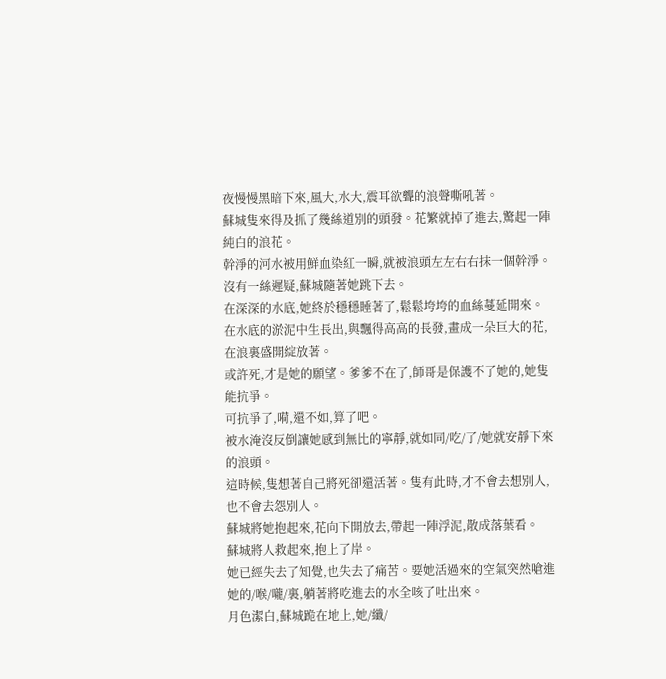夜慢慢黑暗下來,風大,水大,震耳欲聾的浪聲嘶吼著。
蘇城隻來得及抓了幾絲道別的頭發。花繁就掉了進去,驚起一陣純白的浪花。
幹淨的河水被用鮮血染紅一瞬,就被浪頭左左右右抹一個幹淨。
沒有一絲遲疑,蘇城隨著她跳下去。
在深深的水底,她終於穩穩睡著了,鬆鬆垮垮的血絲蔓延開來。
在水底的淤泥中生長出,與飄得高高的長發,畫成一朵巨大的花,在浪裏盛開綻放著。
或許死,才是她的願望。爹爹不在了,師哥是保護不了她的,她隻能抗爭。
可抗爭了,嗬,還不如,算了吧。
被水淹沒反倒讓她感到無比的寧靜,就如同/吃/了/她就安靜下來的浪頭。
這時候,隻想著自己將死卻還活著。隻有此時,才不會去想別人,也不會去怨別人。
蘇城將她抱起來,花向下開放去,帶起一陣浮泥,散成落葉看。
蘇城將人救起來,抱上了岸。
她已經失去了知覺,也失去了痛苦。要她活過來的空氣突然嗆進她的/喉/嚨/裏,躺著將吃進去的水全咳了吐出來。
月色潔白,蘇城跪在地上,她/纖/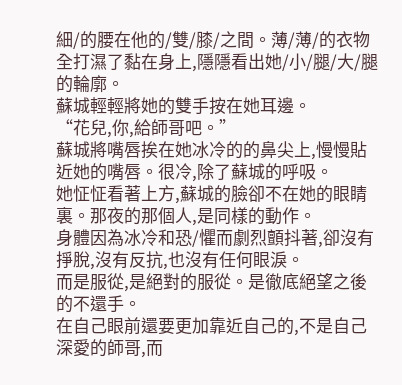細/的腰在他的/雙/膝/之間。薄/薄/的衣物全打濕了黏在身上,隱隱看出她/小/腿/大/腿的輪廓。
蘇城輕輕將她的雙手按在她耳邊。
“花兒,你,給師哥吧。”
蘇城將嘴唇挨在她冰冷的的鼻尖上,慢慢貼近她的嘴唇。很冷,除了蘇城的呼吸。
她怔怔看著上方,蘇城的臉卻不在她的眼睛裏。那夜的那個人,是同樣的動作。
身體因為冰冷和恐/懼而劇烈顫抖著,卻沒有掙脫,沒有反抗,也沒有任何眼淚。
而是服從,是絕對的服從。是徹底絕望之後的不還手。
在自己眼前還要更加靠近自己的,不是自己深愛的師哥,而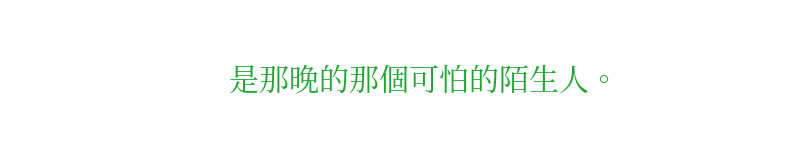是那晚的那個可怕的陌生人。